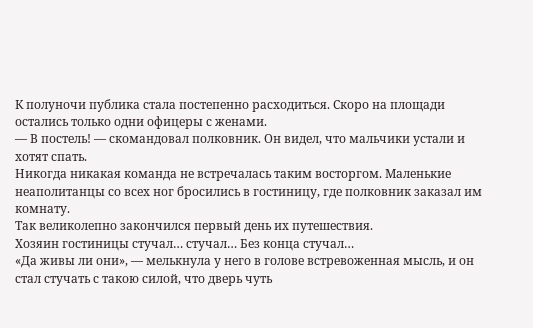К полуночи публика стала постепенно расходиться. Скоро на площади остались только одни офицеры с женами.
— В постель! — скомандовал полковник. Он видел, что мальчики устали и хотят спать.
Никогда никакая команда не встречалась таким восторгом. Маленькие неаполитанцы со всех ног бросились в гостиницу, где полковник заказал им комнату.
Так великолепно закончился первый день их путешествия.
Хозяин гостиницы стучал… стучал… Без конца стучал…
«Да живы ли они», — мелькнула у него в голове встревоженная мысль, и он стал стучать с такою силой, что дверь чуть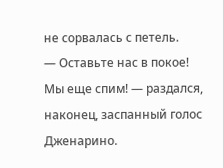не сорвалась с петель.
— Оставьте нас в покое! Мы еще спим! — раздался, наконец, заспанный голос Дженарино.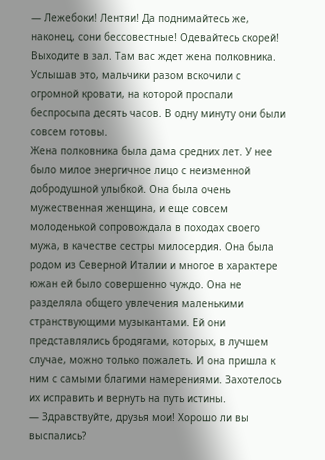— Лежебоки! Лентяи! Да поднимайтесь же, наконец, сони бессовестные! Одевайтесь скорей! Выходите в зал. Там вас ждет жена полковника.
Услышав это, мальчики разом вскочили с огромной кровати, на которой проспали беспросыпа десять часов. В одну минуту они были совсем готовы.
Жена полковника была дама средних лет. У нее было милое энергичное лицо с неизменной добродушной улыбкой. Она была очень мужественная женщина, и еще совсем молоденькой сопровождала в походах своего мужа, в качестве сестры милосердия. Она была родом из Северной Италии и многое в характере южан ей было совершенно чуждо. Она не разделяла общего увлечения маленькими странствующими музыкантами. Ей они представлялись бродягами, которых, в лучшем случае, можно только пожалеть. И она пришла к ним с самыми благими намерениями. Захотелось их исправить и вернуть на путь истины.
— Здравствуйте, друзья мои! Хорошо ли вы выспались?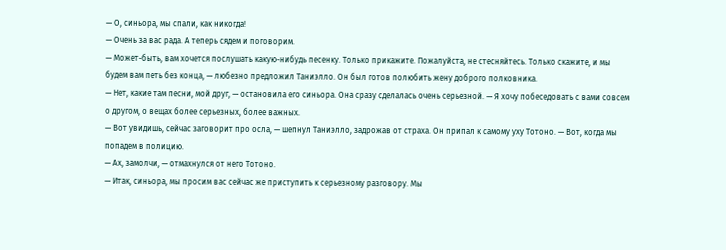— О, синьора, мы спали, как никогда!
— Очень за вас рада. А теперь сядем и поговорим.
— Может-быть, вам хочется послушать какую-нибудь песенку. Только прикажите. Пожалуйста, не стесняйтесь. Только скажите, и мы будем вам петь без конца, — любезно предложил Таниэлло. Он был готов полюбить жену доброго полковника.
— Нет, какие там песни, мой друг, — остановила его синьора. Она сразу сделалась очень серьезной. — Я хочу побеседовать с вами совсем о другом, о вещах более серьезных, более важных.
— Вот увидишь, сейчас заговорит про осла, — шепнул Таниэлло, задрожав от страха. Он припал к самому уху Тотоно. — Вот, когда мы попадем в полицию.
— Ах, замолчи, — отмахнулся от него Тотоно.
— Итак, синьора, мы просим вас сейчас же приступить к серьезному разговору. Мы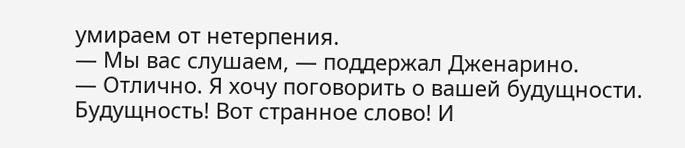умираем от нетерпения.
— Мы вас слушаем, — поддержал Дженарино.
— Отлично. Я хочу поговорить о вашей будущности.
Будущность! Вот странное слово! И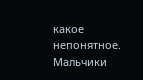какое непонятное.
Мальчики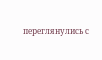переглянулись с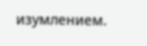изумлением.